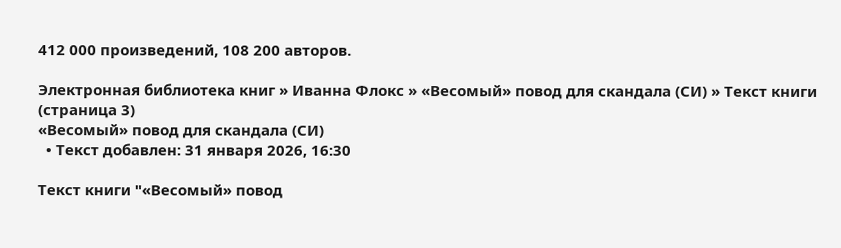412 000 произведений, 108 200 авторов.

Электронная библиотека книг » Иванна Флокс » «Весомый» повод для скандала (СИ) » Текст книги (страница 3)
«Весомый» повод для скандала (СИ)
  • Текст добавлен: 31 января 2026, 16:30

Текст книги "«Весомый» повод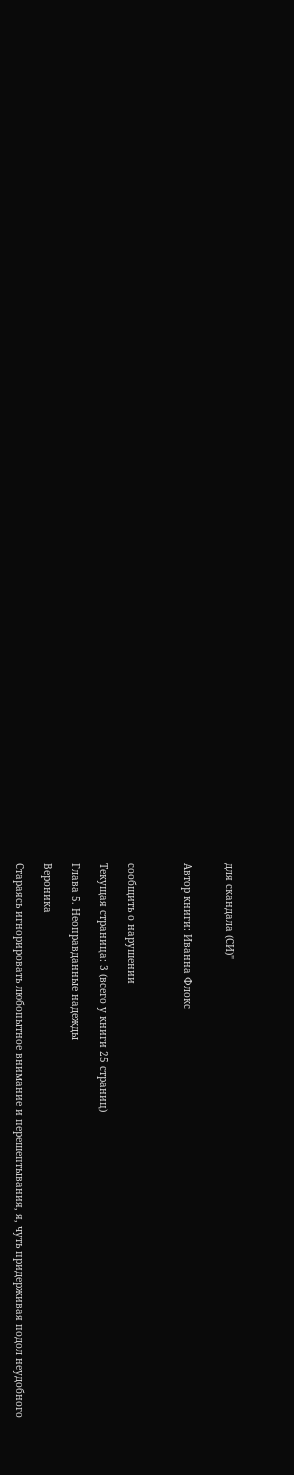для скандала (СИ)"


Автор книги: Иванна Флокс



сообщить о нарушении

Текущая страница: 3 (всего у книги 25 страниц)

Глава 5. Неоправданные надежды

Вероника

Стараясь игнорировать любопытное внимание и перешептывания, я, чуть придерживая подол неудобного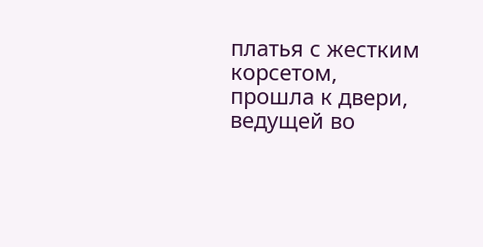платья с жестким корсетом, прошла к двери, ведущей во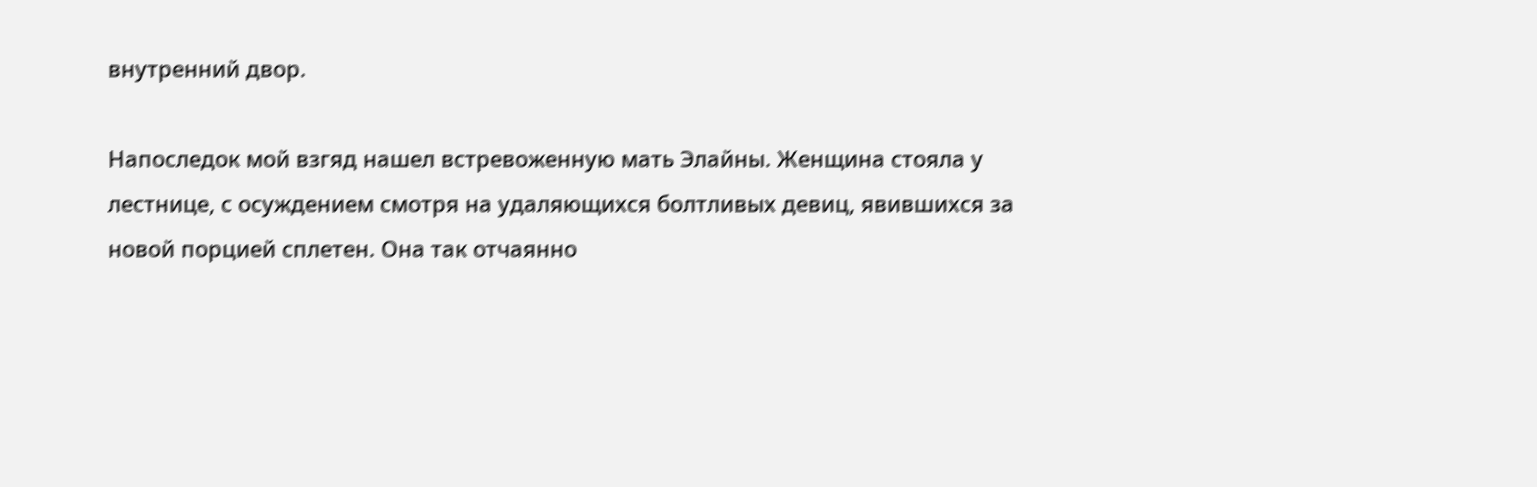внутренний двор.

Напоследок мой взгяд нашел встревоженную мать Элайны. Женщина стояла у лестнице, с осуждением смотря на удаляющихся болтливых девиц, явившихся за новой порцией сплетен. Она так отчаянно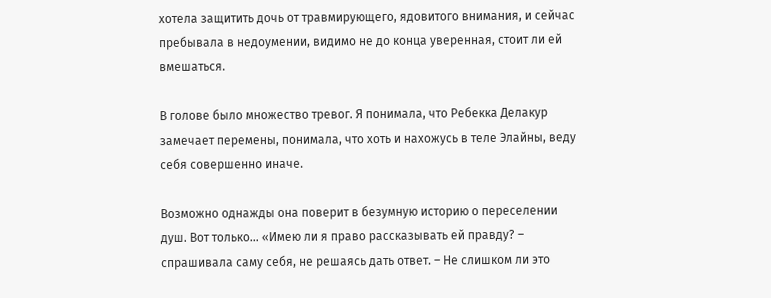хотела защитить дочь от травмирующего, ядовитого внимания, и сейчас пребывала в недоумении, видимо не до конца уверенная, стоит ли ей вмешаться.

В голове было множество тревог. Я понимала, что Ребекка Делакур замечает перемены, понимала, что хоть и нахожусь в теле Элайны, веду себя совершенно иначе.

Возможно однажды она поверит в безумную историю о переселении душ. Вот только… «Имею ли я право рассказывать ей правду? – спрашивала саму себя, не решаясь дать ответ. – Не слишком ли это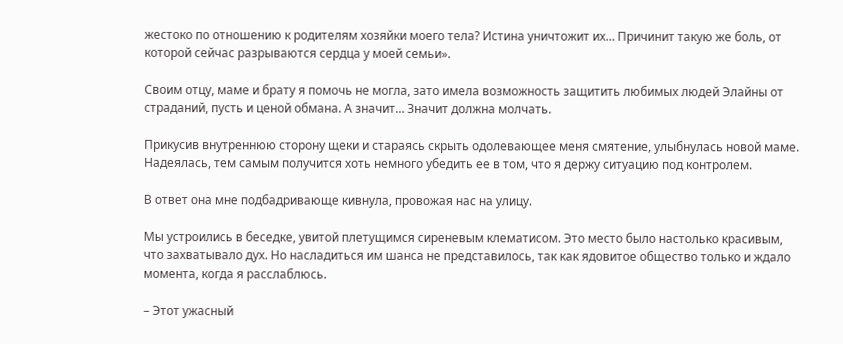жестоко по отношению к родителям хозяйки моего тела? Истина уничтожит их… Причинит такую же боль, от которой сейчас разрываются сердца у моей семьи».

Своим отцу, маме и брату я помочь не могла, зато имела возможность защитить любимых людей Элайны от страданий, пусть и ценой обмана. А значит… Значит должна молчать.

Прикусив внутреннюю сторону щеки и стараясь скрыть одолевающее меня смятение, улыбнулась новой маме. Надеялась, тем самым получится хоть немного убедить ее в том, что я держу ситуацию под контролем.

В ответ она мне подбадривающе кивнула, провожая нас на улицу.

Мы устроились в беседке, увитой плетущимся сиреневым клематисом. Это место было настолько красивым, что захватывало дух. Но насладиться им шанса не представилось, так как ядовитое общество только и ждало момента, когда я расслаблюсь.

– Этот ужасный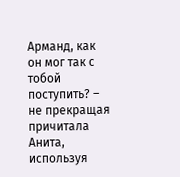Арманд, как он мог так с тобой поступить? – не прекращая причитала Анита, используя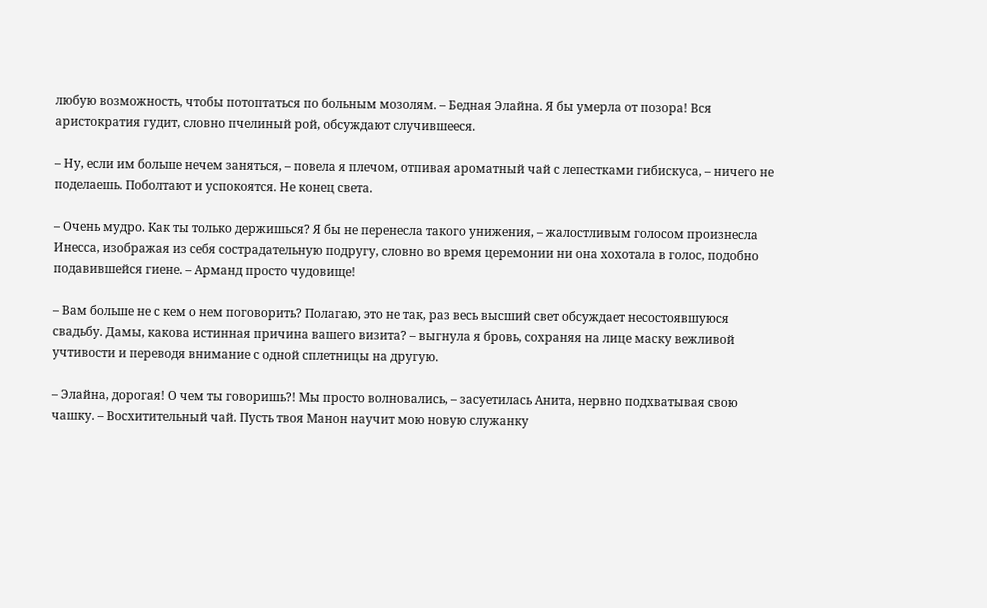любую возможность, чтобы потоптаться по больным мозолям. – Бедная Элайна. Я бы умерла от позора! Вся аристократия гудит, словно пчелиный рой, обсуждают случившееся.

– Ну, если им больше нечем заняться, – повела я плечом, отпивая ароматный чай с лепестками гибискуса, – ничего не поделаешь. Поболтают и успокоятся. Не конец света.

– Очень мудро. Как ты только держишься? Я бы не перенесла такого унижения, – жалостливым голосом произнесла Инесса, изображая из себя сострадательную подругу, словно во время церемонии ни она хохотала в голос, подобно подавившейся гиене. – Арманд просто чудовище!

– Вам больше не с кем о нем поговорить? Полагаю, это не так, раз весь высший свет обсуждает несостоявшуюся свадьбу. Дамы, какова истинная причина вашего визита? – выгнула я бровь, сохраняя на лице маску вежливой учтивости и переводя внимание с одной сплетницы на другую.

– Элайна, дорогая! О чем ты говоришь?! Мы просто волновались, – засуетилась Анита, нервно подхватывая свою чашку. – Восхитительный чай. Пусть твоя Манон научит мою новую служанку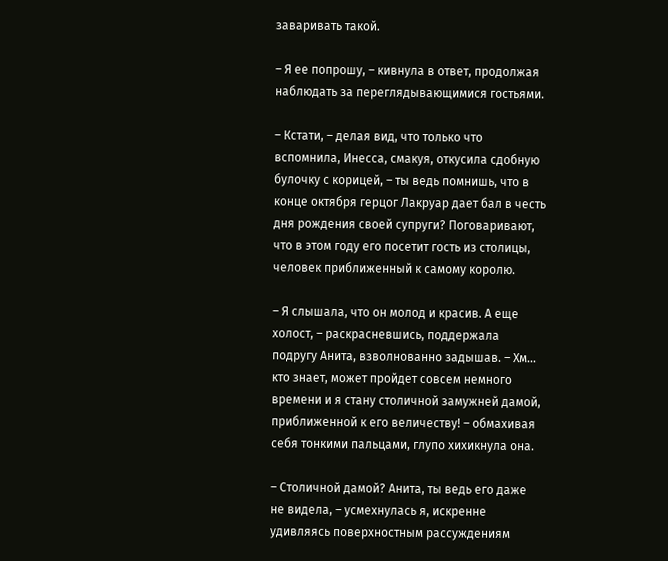заваривать такой.

– Я ее попрошу, – кивнула в ответ, продолжая наблюдать за переглядывающимися гостьями.

– Кстати, – делая вид, что только что вспомнила, Инесса, смакуя, откусила сдобную булочку с корицей, – ты ведь помнишь, что в конце октября герцог Лакруар дает бал в честь дня рождения своей супруги? Поговаривают, что в этом году его посетит гость из столицы, человек приближенный к самому королю.

– Я слышала, что он молод и красив. А еще холост, – раскрасневшись, поддержала подругу Анита, взволнованно задышав. – Хм… кто знает, может пройдет совсем немного времени и я стану столичной замужней дамой, приближенной к его величеству! – обмахивая себя тонкими пальцами, глупо хихикнула она.

– Столичной дамой? Анита, ты ведь его даже не видела, – усмехнулась я, искренне удивляясь поверхностным рассуждениям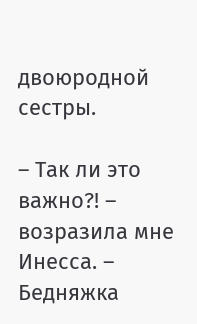двоюродной сестры.

– Так ли это важно?! – возразила мне Инесса. – Бедняжка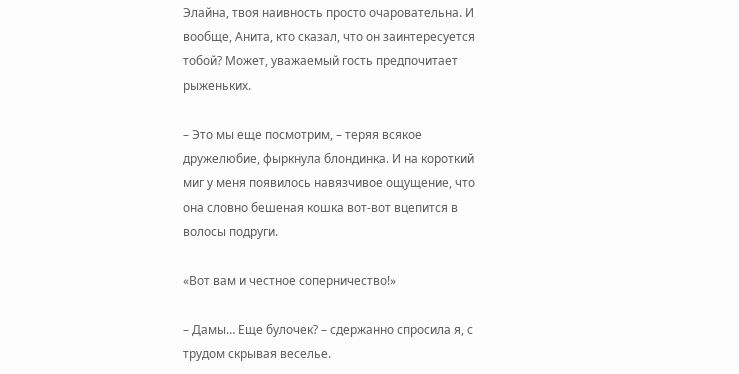Элайна, твоя наивность просто очаровательна. И вообще, Анита, кто сказал, что он заинтересуется тобой? Может, уважаемый гость предпочитает рыженьких.

– Это мы еще посмотрим, – теряя всякое дружелюбие, фыркнула блондинка. И на короткий миг у меня появилось навязчивое ощущение, что она словно бешеная кошка вот-вот вцепится в волосы подруги.

«Вот вам и честное соперничество!»

– Дамы… Еще булочек? – сдержанно спросила я, с трудом скрывая веселье.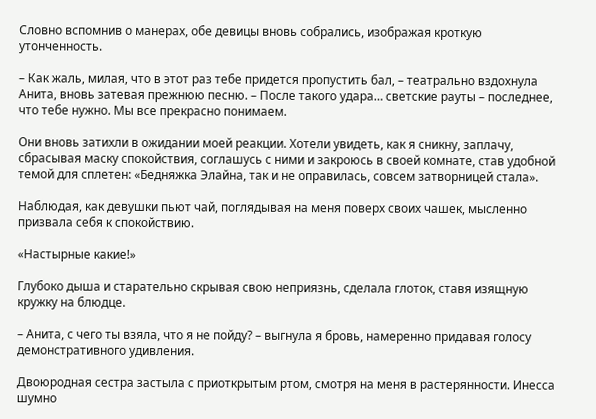Словно вспомнив о манерах, обе девицы вновь собрались, изображая кроткую утонченность.

– Как жаль, милая, что в этот раз тебе придется пропустить бал, – театрально вздохнула Анита, вновь затевая прежнюю песню. – После такого удара… светские рауты – последнее, что тебе нужно. Мы все прекрасно понимаем.

Они вновь затихли в ожидании моей реакции. Хотели увидеть, как я сникну, заплачу, сбрасывая маску спокойствия, соглашусь с ними и закроюсь в своей комнате, став удобной темой для сплетен: «Бедняжка Элайна, так и не оправилась, совсем затворницей стала».

Наблюдая, как девушки пьют чай, поглядывая на меня поверх своих чашек, мысленно призвала себя к спокойствию.

«Настырные какие!»

Глубоко дыша и старательно скрывая свою неприязнь, сделала глоток, ставя изящную кружку на блюдце.

– Анита, с чего ты взяла, что я не пойду? – выгнула я бровь, намеренно придавая голосу демонстративного удивления.

Двоюродная сестра застыла с приоткрытым ртом, смотря на меня в растерянности. Инесса шумно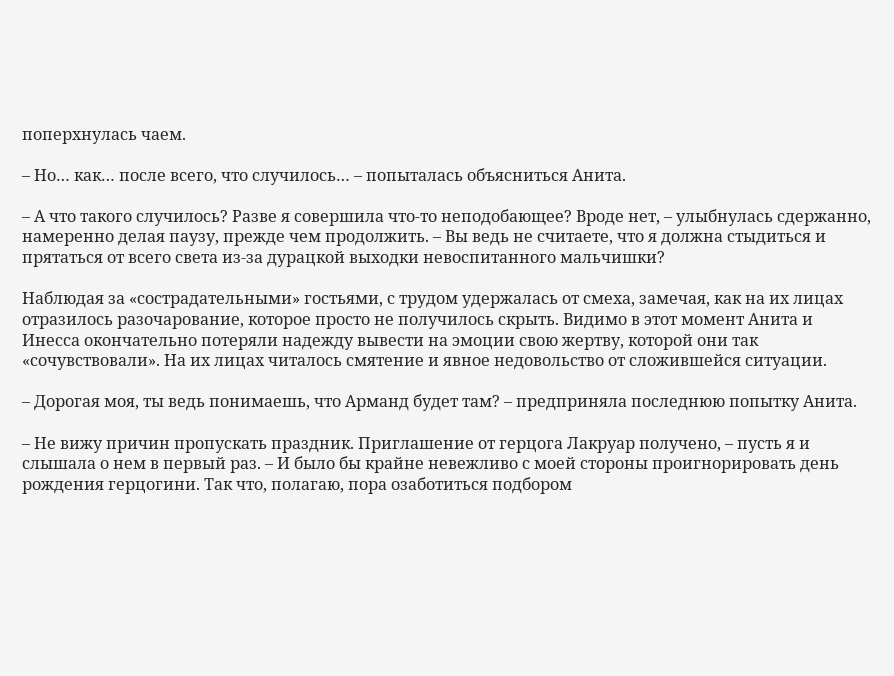поперхнулась чаем.

– Но… как… после всего, что случилось… – попыталась объясниться Анита.

– А что такого случилось? Разве я совершила что-то неподобающее? Вроде нет, – улыбнулась сдержанно, намеренно делая паузу, прежде чем продолжить. – Вы ведь не считаете, что я должна стыдиться и прятаться от всего света из-за дурацкой выходки невоспитанного мальчишки?

Наблюдая за «сострадательными» гостьями, с трудом удержалась от смеха, замечая, как на их лицах отразилось разочарование, которое просто не получилось скрыть. Видимо в этот момент Анита и Инесса окончательно потеряли надежду вывести на эмоции свою жертву, которой они так «сочувствовали». На их лицах читалось смятение и явное недовольство от сложившейся ситуации.

– Дорогая моя, ты ведь понимаешь, что Арманд будет там? – предприняла последнюю попытку Анита.

– Не вижу причин пропускать праздник. Приглашение от герцога Лакруар получено, – пусть я и слышала о нем в первый раз. – И было бы крайне невежливо с моей стороны проигнорировать день рождения герцогини. Так что, полагаю, пора озаботиться подбором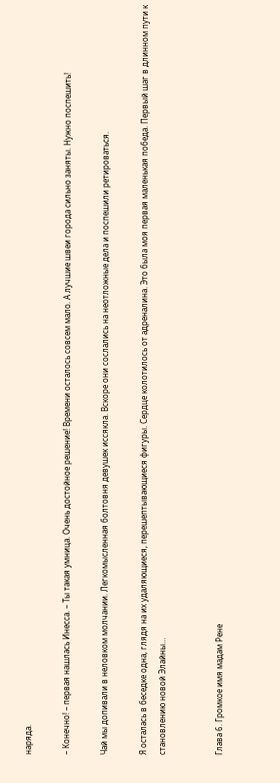наряда.

– Конечно! – первая нашлась Инесса. – Ты такая умница. Очень достойное решение! Времени осталось совсем мало. А лучшие швеи города сильно заняты. Нужно поспешить!

Чай мы допивали в неловком молчании. Легкомысленная болтовня девушек иссякла. Вскоре они сослались на неотложные дела и поспешили ретироваться.

Я осталась в беседке одна, глядя на их удаляющиеся, перешептывающиеся фигуры. Сердце колотилось от адреналина. Это была моя первая маленькая победа. Первый шаг в длинном пути к становлению новой Элайны…


Глава 6. Громкое имя мадам Рене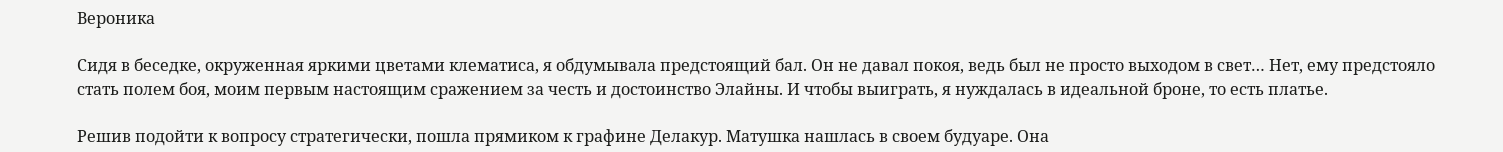Вероника

Сидя в беседке, окруженная яркими цветами клематиса, я обдумывала предстоящий бал. Он не давал покоя, ведь был не просто выходом в свет… Нет, ему предстояло стать полем боя, моим первым настоящим сражением за честь и достоинство Элайны. И чтобы выиграть, я нуждалась в идеальной броне, то есть платье.

Решив подойти к вопросу стратегически, пошла прямиком к графине Делакур. Матушка нашлась в своем будуаре. Она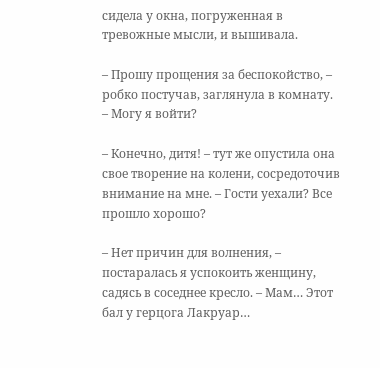сидела у окна, погруженная в тревожные мысли, и вышивала.

– Прошу прощения за беспокойство, – робко постучав, заглянула в комнату. – Могу я войти?

– Конечно, дитя! – тут же опустила она свое творение на колени, сосредоточив внимание на мне. – Гости уехали? Все прошло хорошо?

– Нет причин для волнения, – постаралась я успокоить женщину, садясь в соседнее кресло. – Мам… Этот бал у герцога Лакруар…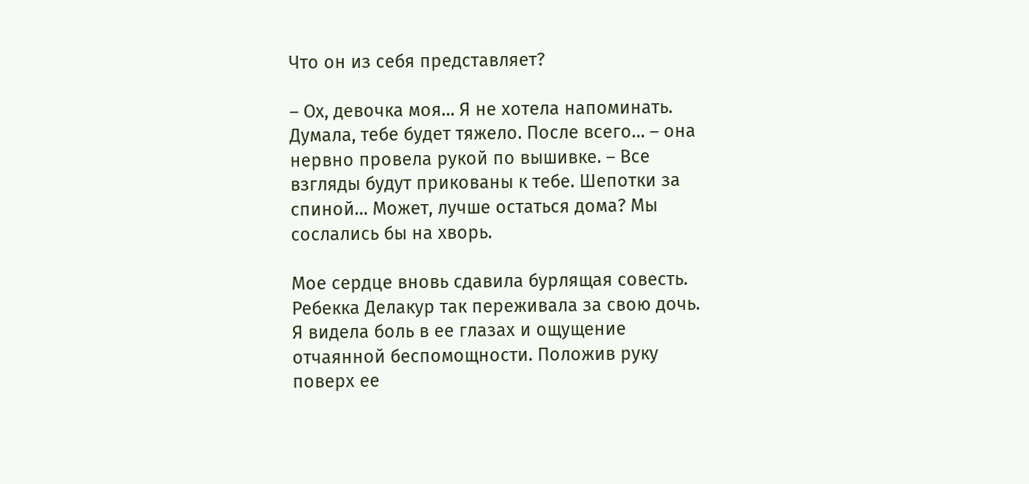Что он из себя представляет?

– Ох, девочка моя… Я не хотела напоминать. Думала, тебе будет тяжело. После всего… – она нервно провела рукой по вышивке. – Все взгляды будут прикованы к тебе. Шепотки за спиной… Может, лучше остаться дома? Мы сослались бы на хворь.

Мое сердце вновь сдавила бурлящая совесть. Ребекка Делакур так переживала за свою дочь. Я видела боль в ее глазах и ощущение отчаянной беспомощности. Положив руку поверх ее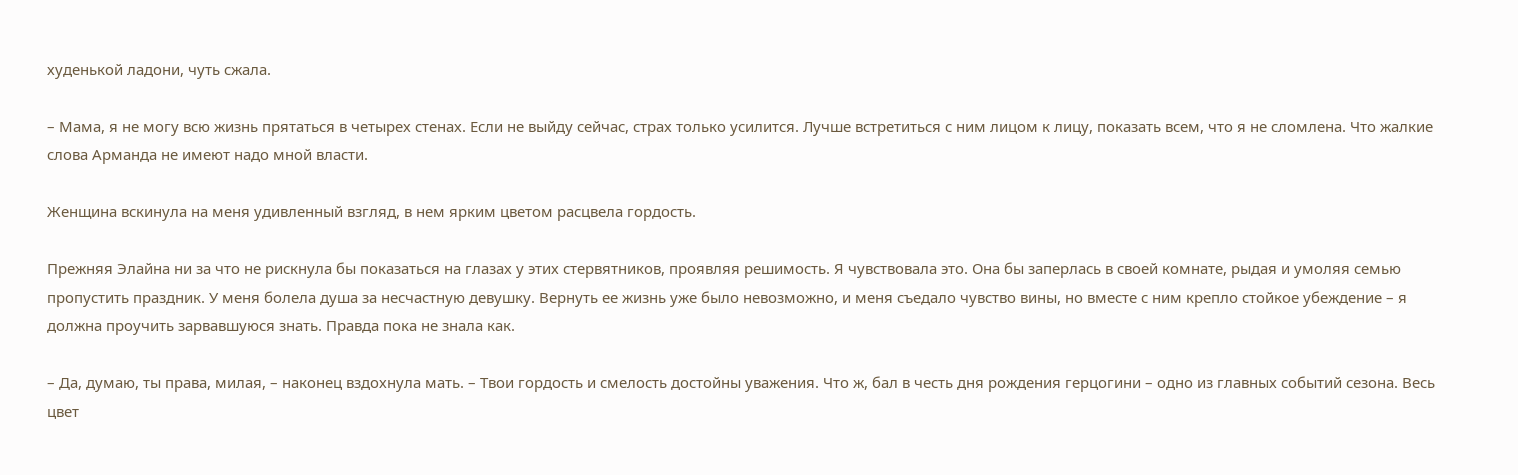худенькой ладони, чуть сжала.

– Мама, я не могу всю жизнь прятаться в четырех стенах. Если не выйду сейчас, страх только усилится. Лучше встретиться с ним лицом к лицу, показать всем, что я не сломлена. Что жалкие слова Арманда не имеют надо мной власти.

Женщина вскинула на меня удивленный взгляд, в нем ярким цветом расцвела гордость.

Прежняя Элайна ни за что не рискнула бы показаться на глазах у этих стервятников, проявляя решимость. Я чувствовала это. Она бы заперлась в своей комнате, рыдая и умоляя семью пропустить праздник. У меня болела душа за несчастную девушку. Вернуть ее жизнь уже было невозможно, и меня съедало чувство вины, но вместе с ним крепло стойкое убеждение – я должна проучить зарвавшуюся знать. Правда пока не знала как.

– Да, думаю, ты права, милая, – наконец вздохнула мать. – Твои гордость и смелость достойны уважения. Что ж, бал в честь дня рождения герцогини – одно из главных событий сезона. Весь цвет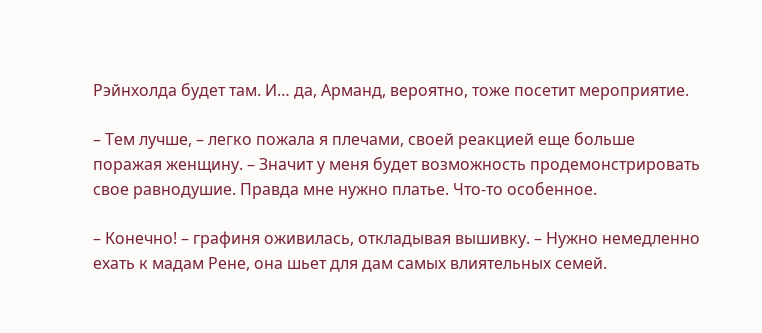Рэйнхолда будет там. И… да, Арманд, вероятно, тоже посетит мероприятие.

– Тем лучше, – легко пожала я плечами, своей реакцией еще больше поражая женщину. – Значит у меня будет возможность продемонстрировать свое равнодушие. Правда мне нужно платье. Что-то особенное.

– Конечно! – графиня оживилась, откладывая вышивку. – Нужно немедленно ехать к мадам Рене, она шьет для дам самых влиятельных семей.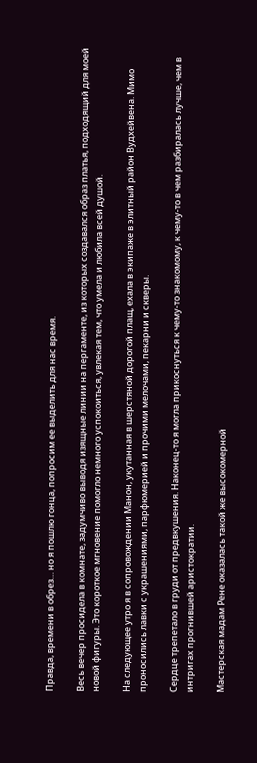Правда, времени в обрез… но я пошлю гонца, попросим ее выделить для нас время.

Весь вечер просидела в комнате, задумчиво выводя изящные линии на пергаменте, из которых создавался образ платья, подходящий для моей новой фигуры. Это короткое мгновение помогло немного успокоиться, увлекая тем, что умела и любила всей душой.

На следующее утро я в сопровождении Манон, укутанная в шерстяной дорогой плащ, ехала в экипаже в элитный район Вудхейвена. Мимо проносились лавки с украшениями, парфюмерией и прочими мелочами, пекарни и скверы.

Сердце трепетало в груди от предвкушения. Наконец-то я могла прикоснуться к чему-то знакомому, к чему-то в чем разбиралась лучше, чем в интригах прогнившей аристократии.

Мастерская мадам Рене оказалась такой же высокомерной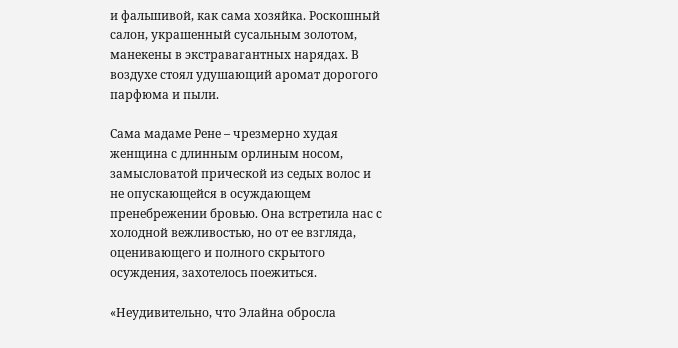и фальшивой, как сама хозяйка. Роскошный салон, украшенный сусальным золотом, манекены в экстравагантных нарядах. В воздухе стоял удушающий аромат дорогого парфюма и пыли.

Сама мадаме Рене – чрезмерно худая женщина с длинным орлиным носом, замысловатой прической из седых волос и не опускающейся в осуждающем пренебрежении бровью. Она встретила нас с холодной вежливостью, но от ее взгляда, оценивающего и полного скрытого осуждения, захотелось поежиться.

«Неудивительно, что Элайна обросла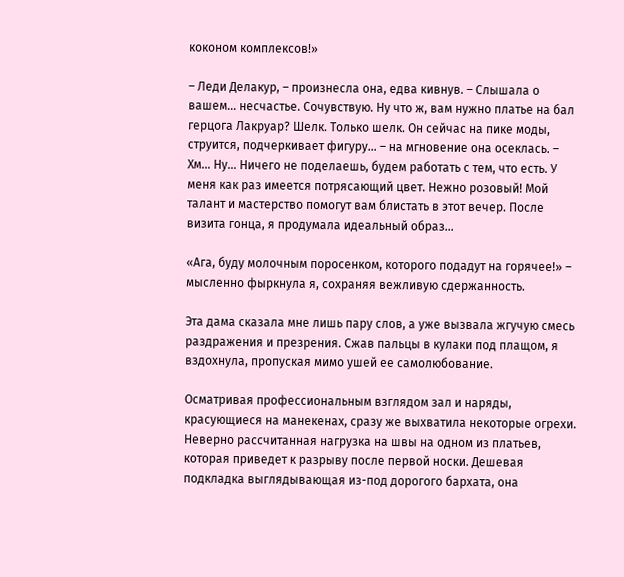коконом комплексов!»

– Леди Делакур, – произнесла она, едва кивнув. – Слышала о вашем… несчастье. Сочувствую. Ну что ж, вам нужно платье на бал герцога Лакруар? Шелк. Только шелк. Он сейчас на пике моды, струится, подчеркивает фигуру… – на мгновение она осеклась. – Хм… Ну… Ничего не поделаешь, будем работать с тем, что есть. У меня как раз имеется потрясающий цвет. Нежно розовый! Мой талант и мастерство помогут вам блистать в этот вечер. После визита гонца, я продумала идеальный образ…

«Ага, буду молочным поросенком, которого подадут на горячее!» – мысленно фыркнула я, сохраняя вежливую сдержанность.

Эта дама сказала мне лишь пару слов, а уже вызвала жгучую смесь раздражения и презрения. Сжав пальцы в кулаки под плащом, я вздохнула, пропуская мимо ушей ее самолюбование.

Осматривая профессиональным взглядом зал и наряды, красующиеся на манекенах, сразу же выхватила некоторые огрехи. Неверно рассчитанная нагрузка на швы на одном из платьев, которая приведет к разрыву после первой носки. Дешевая подкладка выглядывающая из-под дорогого бархата, она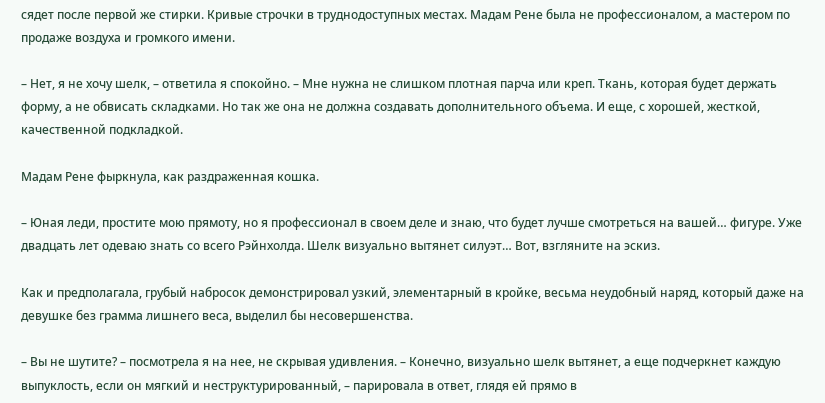сядет после первой же стирки. Кривые строчки в труднодоступных местах. Мадам Рене была не профессионалом, а мастером по продаже воздуха и громкого имени.

– Нет, я не хочу шелк, – ответила я спокойно. – Мне нужна не слишком плотная парча или креп. Ткань, которая будет держать форму, а не обвисать складками. Но так же она не должна создавать дополнительного объема. И еще, с хорошей, жесткой, качественной подкладкой.

Мадам Рене фыркнула, как раздраженная кошка.

– Юная леди, простите мою прямоту, но я профессионал в своем деле и знаю, что будет лучше смотреться на вашей… фигуре. Уже двадцать лет одеваю знать со всего Рэйнхолда. Шелк визуально вытянет силуэт… Вот, взгляните на эскиз.

Как и предполагала, грубый набросок демонстрировал узкий, элементарный в кройке, весьма неудобный наряд, который даже на девушке без грамма лишнего веса, выделил бы несовершенства.

– Вы не шутите? – посмотрела я на нее, не скрывая удивления. – Конечно, визуально шелк вытянет, а еще подчеркнет каждую выпуклость, если он мягкий и неструктурированный, – парировала в ответ, глядя ей прямо в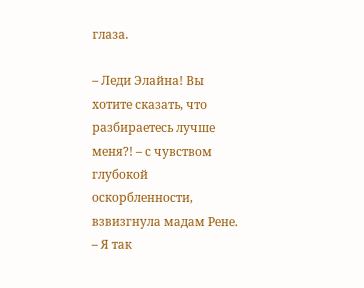глаза.

– Леди Элайна! Вы хотите сказать, что разбираетесь лучше меня?! – с чувством глубокой оскорбленности, взвизгнула мадам Рене. – Я так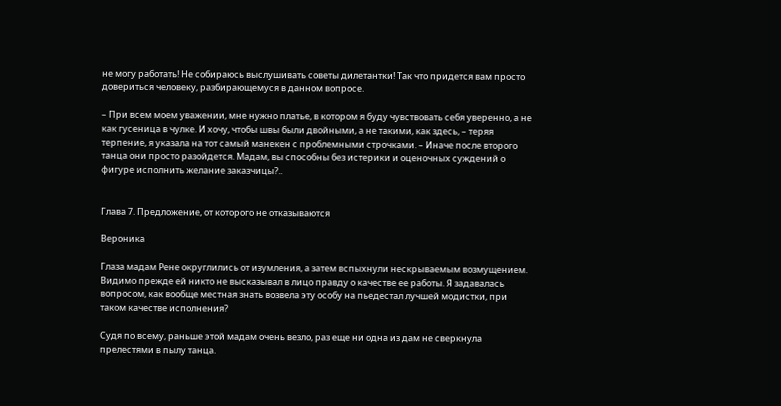не могу работать! Не собираюсь выслушивать советы дилетантки! Так что придется вам просто довериться человеку, разбирающемуся в данном вопросе.

– При всем моем уважении, мне нужно платье, в котором я буду чувствовать себя уверенно, а не как гусеница в чулке. И хочу, чтобы швы были двойными, а не такими, как здесь, – теряя терпение, я указала на тот самый манекен с проблемными строчками. – Иначе после второго танца они просто разойдется. Мадам, вы способны без истерики и оценочных суждений о фигуре исполнить желание заказчицы?..


Глава 7. Предложение, от которого не отказываются

Вероника

Глаза мадам Рене округлились от изумления, а затем вспыхнули нескрываемым возмущением. Видимо прежде ей никто не высказывал в лицо правду о качестве ее работы. Я задавалась вопросом, как вообще местная знать возвела эту особу на пьедестал лучшей модистки, при таком качестве исполнения?

Судя по всему, раньше этой мадам очень везло, раз еще ни одна из дам не сверкнула прелестями в пылу танца.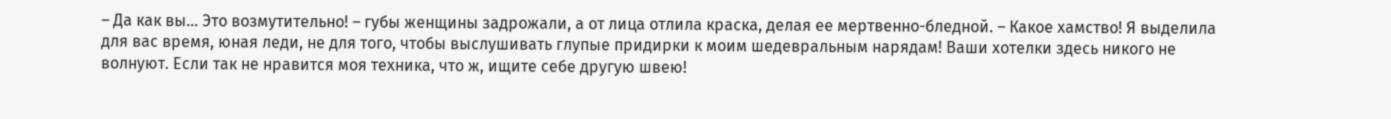– Да как вы… Это возмутительно! – губы женщины задрожали, а от лица отлила краска, делая ее мертвенно-бледной. – Какое хамство! Я выделила для вас время, юная леди, не для того, чтобы выслушивать глупые придирки к моим шедевральным нарядам! Ваши хотелки здесь никого не волнуют. Если так не нравится моя техника, что ж, ищите себе другую швею!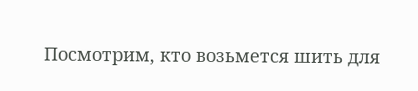Посмотрим, кто возьмется шить для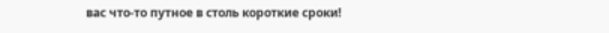вас что-то путное в столь короткие сроки!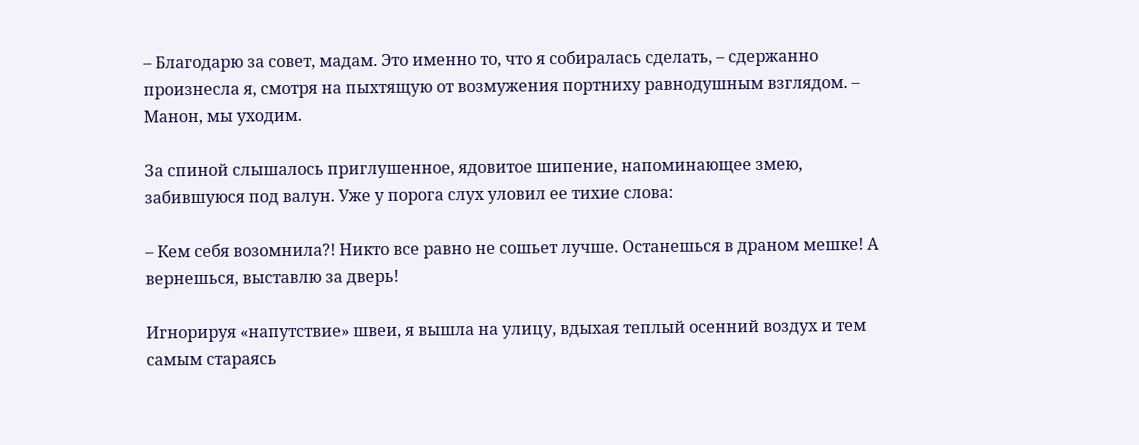– Благодарю за совет, мадам. Это именно то, что я собиралась сделать, – сдержанно произнесла я, смотря на пыхтящую от возмужения портниху равнодушным взглядом. – Манон, мы уходим.

За спиной слышалось приглушенное, ядовитое шипение, напоминающее змею, забившуюся под валун. Уже у порога слух уловил ее тихие слова:

– Кем себя возомнила?! Никто все равно не сошьет лучше. Останешься в драном мешке! А вернешься, выставлю за дверь!

Игнорируя «напутствие» швеи, я вышла на улицу, вдыхая теплый осенний воздух и тем самым стараясь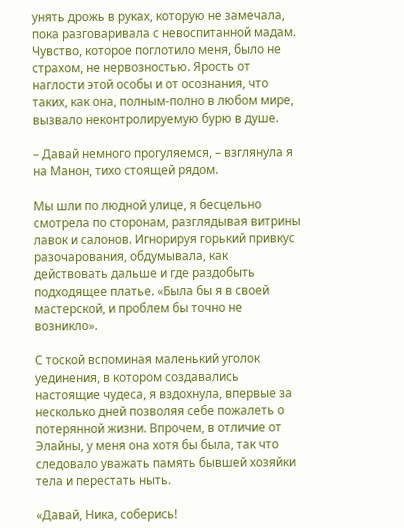унять дрожь в руках, которую не замечала, пока разговаривала с невоспитанной мадам. Чувство, которое поглотило меня, было не страхом, не нервозностью. Ярость от наглости этой особы и от осознания, что таких, как она, полным-полно в любом мире, вызвало неконтролируемую бурю в душе.

– Давай немного прогуляемся, – взглянула я на Манон, тихо стоящей рядом.

Мы шли по людной улице, я бесцельно смотрела по сторонам, разглядывая витрины лавок и салонов. Игнорируя горький привкус разочарования, обдумывала, как действовать дальше и где раздобыть подходящее платье. «Была бы я в своей мастерской, и проблем бы точно не возникло».

С тоской вспоминая маленький уголок уединения, в котором создавались настоящие чудеса, я вздохнула, впервые за несколько дней позволяя себе пожалеть о потерянной жизни. Впрочем, в отличие от Элайны, у меня она хотя бы была, так что следовало уважать память бывшей хозяйки тела и перестать ныть.

«Давай, Ника, соберись!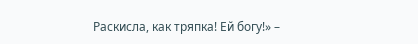Раскисла, как тряпка! Ей богу!» –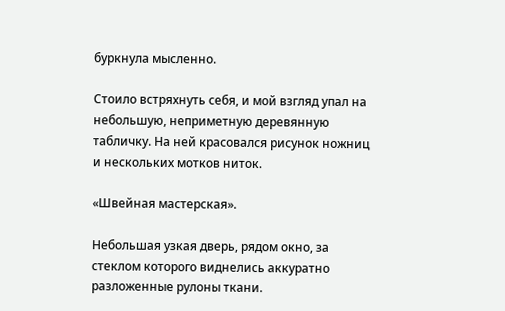буркнула мысленно.

Стоило встряхнуть себя, и мой взгляд упал на небольшую, неприметную деревянную табличку. На ней красовался рисунок ножниц и нескольких мотков ниток.

«Швейная мастерская».

Небольшая узкая дверь, рядом окно, за стеклом которого виднелись аккуратно разложенные рулоны ткани.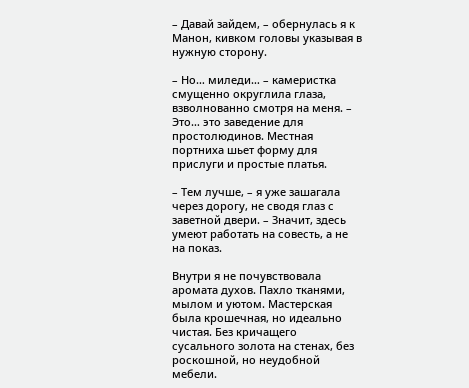– Давай зайдем, – обернулась я к Манон, кивком головы указывая в нужную сторону.

– Но… миледи… – камеристка смущенно округлила глаза, взволнованно смотря на меня. – Это… это заведение для простолюдинов. Местная портниха шьет форму для прислуги и простые платья.

– Тем лучше, – я уже зашагала через дорогу, не сводя глаз с заветной двери. – Значит, здесь умеют работать на совесть, а не на показ.

Внутри я не почувствовала аромата духов. Пахло тканями, мылом и уютом. Мастерская была крошечная, но идеально чистая. Без кричащего сусального золота на стенах, без роскошной, но неудобной мебели.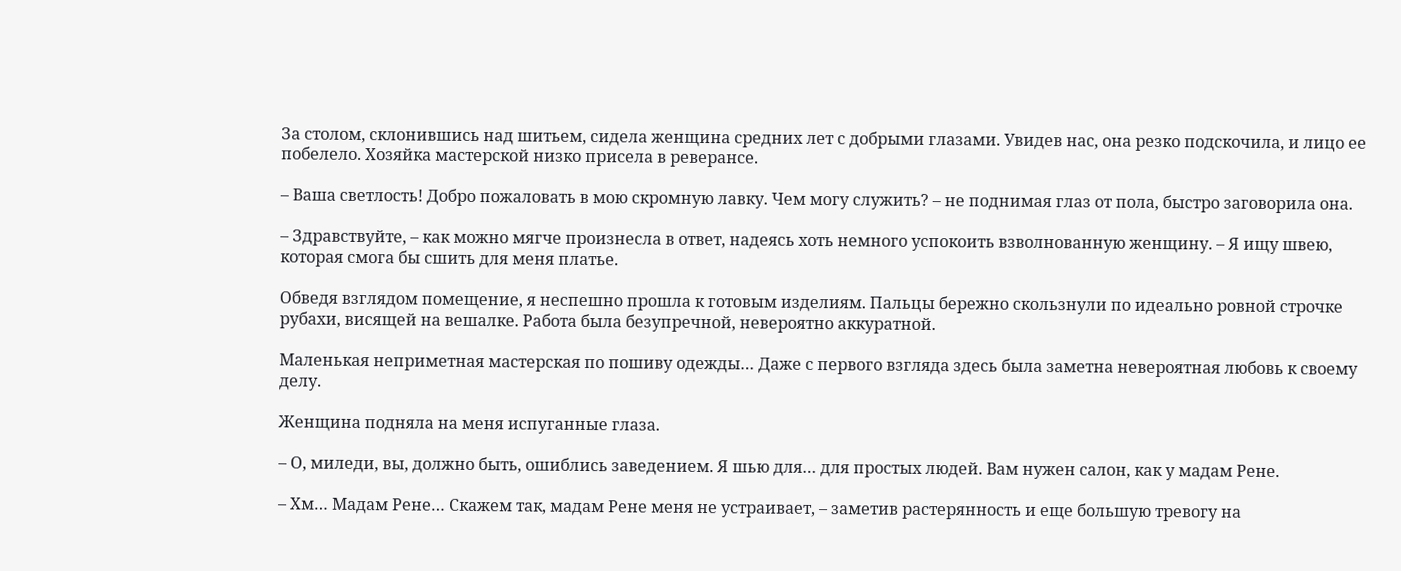За столом, склонившись над шитьем, сидела женщина средних лет с добрыми глазами. Увидев нас, она резко подскочила, и лицо ее побелело. Хозяйка мастерской низко присела в реверансе.

– Ваша светлость! Добро пожаловать в мою скромную лавку. Чем могу служить? – не поднимая глаз от пола, быстро заговорила она.

– Здравствуйте, – как можно мягче произнесла в ответ, надеясь хоть немного успокоить взволнованную женщину. – Я ищу швею, которая смога бы сшить для меня платье.

Обведя взглядом помещение, я неспешно прошла к готовым изделиям. Пальцы бережно скользнули по идеально ровной строчке рубахи, висящей на вешалке. Работа была безупречной, невероятно аккуратной.

Маленькая неприметная мастерская по пошиву одежды… Даже с первого взгляда здесь была заметна невероятная любовь к своему делу.

Женщина подняла на меня испуганные глаза.

– О, миледи, вы, должно быть, ошиблись заведением. Я шью для… для простых людей. Вам нужен салон, как у мадам Рене.

– Хм… Мадам Рене… Скажем так, мадам Рене меня не устраивает, – заметив растерянность и еще большую тревогу на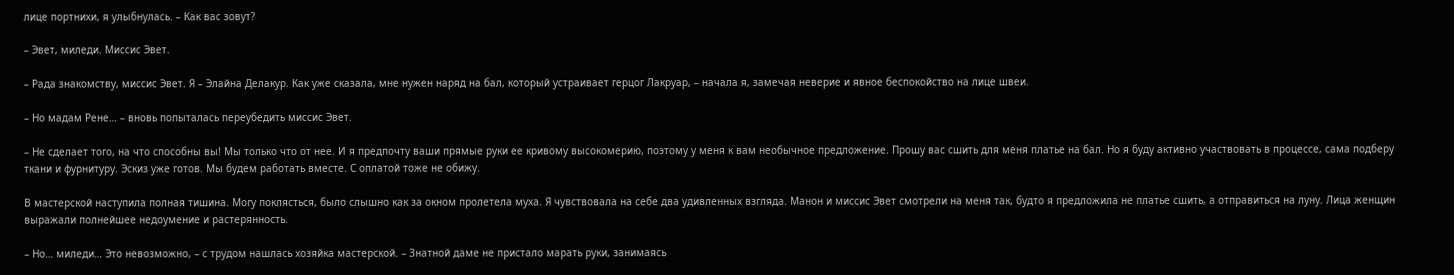лице портнихи, я улыбнулась. – Как вас зовут?

– Эвет, миледи. Миссис Эвет.

– Рада знакомству, миссис Эвет. Я – Элайна Делакур. Как уже сказала, мне нужен наряд на бал, который устраивает герцог Лакруар, – начала я, замечая неверие и явное беспокойство на лице швеи.

– Но мадам Рене… – вновь попыталась переубедить миссис Эвет.

– Не сделает того, на что способны вы! Мы только что от нее. И я предпочту ваши прямые руки ее кривому высокомерию, поэтому у меня к вам необычное предложение. Прошу вас сшить для меня платье на бал. Но я буду активно участвовать в процессе, сама подберу ткани и фурнитуру. Эскиз уже готов. Мы будем работать вместе. С оплатой тоже не обижу.

В мастерской наступила полная тишина. Могу поклясться, было слышно как за окном пролетела муха. Я чувствовала на себе два удивленных взгляда. Манон и миссис Эвет смотрели на меня так, будто я предложила не платье сшить, а отправиться на луну. Лица женщин выражали полнейшее недоумение и растерянность.

– Но… миледи… Это невозможно, – с трудом нашлась хозяйка мастерской. – Знатной даме не пристало марать руки, занимаясь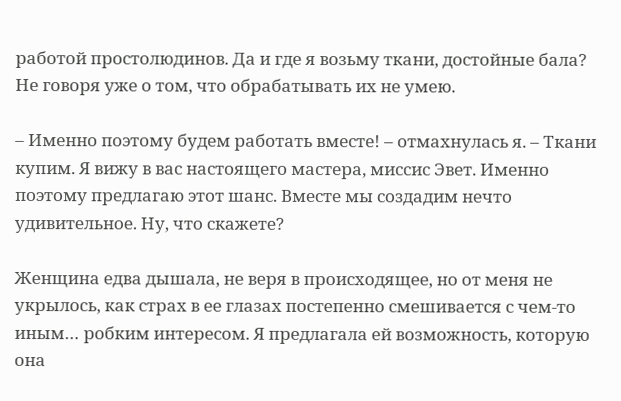работой простолюдинов. Да и где я возьму ткани, достойные бала? Не говоря уже о том, что обрабатывать их не умею.

– Именно поэтому будем работать вместе! – отмахнулась я. – Ткани купим. Я вижу в вас настоящего мастера, миссис Эвет. Именно поэтому предлагаю этот шанс. Вместе мы создадим нечто удивительное. Ну, что скажете?

Женщина едва дышала, не веря в происходящее, но от меня не укрылось, как страх в ее глазах постепенно смешивается с чем-то иным… робким интересом. Я предлагала ей возможность, которую она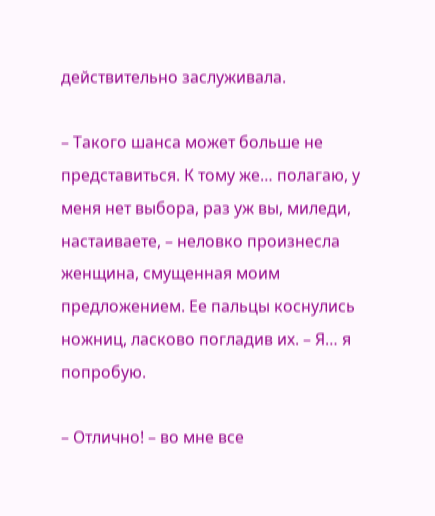действительно заслуживала.

– Такого шанса может больше не представиться. К тому же… полагаю, у меня нет выбора, раз уж вы, миледи, настаиваете, – неловко произнесла женщина, смущенная моим предложением. Ее пальцы коснулись ножниц, ласково погладив их. – Я… я попробую.

– Отлично! – во мне все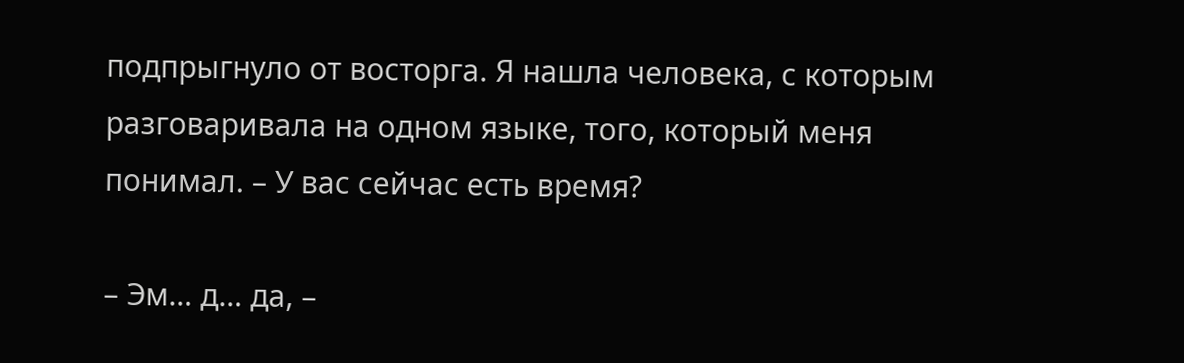подпрыгнуло от восторга. Я нашла человека, с которым разговаривала на одном языке, того, который меня понимал. – У вас сейчас есть время?

– Эм… д… да, –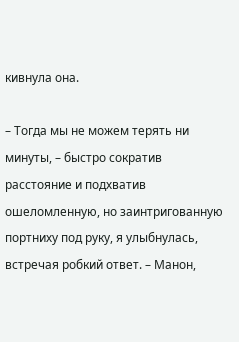кивнула она.

– Тогда мы не можем терять ни минуты, – быстро сократив расстояние и подхватив ошеломленную, но заинтригованную портниху под руку, я улыбнулась, встречая робкий ответ. – Манон,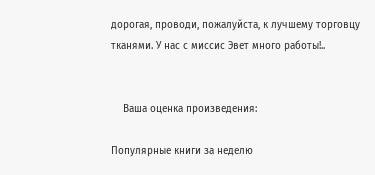дорогая, проводи, пожалуйста, к лучшему торговцу тканями. У нас с миссис Эвет много работы!..


    Ваша оценка произведения:

Популярные книги за неделю